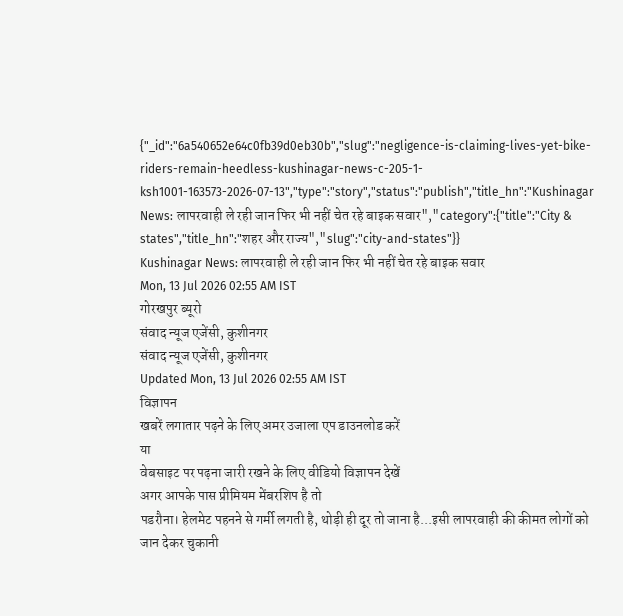{"_id":"6a540652e64c0fb39d0eb30b","slug":"negligence-is-claiming-lives-yet-bike-riders-remain-heedless-kushinagar-news-c-205-1-ksh1001-163573-2026-07-13","type":"story","status":"publish","title_hn":"Kushinagar News: लापरवाही ले रही जान फिर भी नहीं चेत रहे बाइक सवार","category":{"title":"City & states","title_hn":"शहर और राज्य","slug":"city-and-states"}}
Kushinagar News: लापरवाही ले रही जान फिर भी नहीं चेत रहे बाइक सवार
Mon, 13 Jul 2026 02:55 AM IST
गोरखपुर ब्यूरो
संवाद न्यूज एजेंसी, कुशीनगर
संवाद न्यूज एजेंसी, कुशीनगर
Updated Mon, 13 Jul 2026 02:55 AM IST
विज्ञापन
खबरें लगातार पढ़ने के लिए अमर उजाला एप डाउनलोड करें
या
वेबसाइट पर पढ़ना जारी रखने के लिए वीडियो विज्ञापन देखें
अगर आपके पास प्रीमियम मेंबरशिप है तो
पडरौना। हेलमेट पहनने से गर्मी लगती है, थोड़ी ही दूर तो जाना है...इसी लापरवाही की कीमत लोगों को जान देकर चुकानी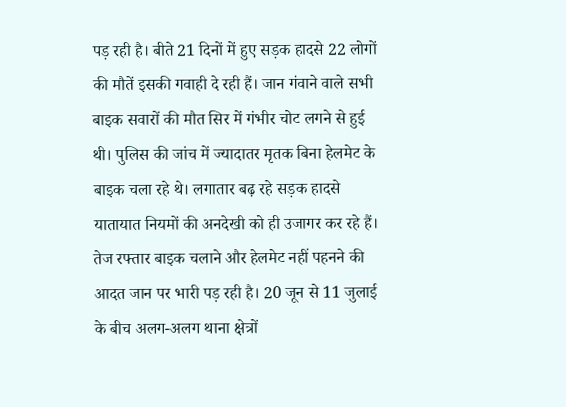पड़ रही है। बीते 21 दिनों में हुए सड़क हादसे 22 लोगों की मौतें इसकी गवाही दे रही हैं। जान गंवाने वाले सभी बाइक सवारों की मौत सिर में गंभीर चोट लगने से हुई थी। पुलिस की जांच में ज्यादातर मृतक बिना हेलमेट के बाइक चला रहे थे। लगातार बढ़ रहे सड़क हादसे यातायात नियमों की अनदेखी को ही उजागर कर रहे हैं।
तेज रफ्तार बाइक चलाने और हेलमेट नहीं पहनने की आदत जान पर भारी पड़ रही है। 20 जून से 11 जुलाई के बीच अलग-अलग थाना क्षेत्रों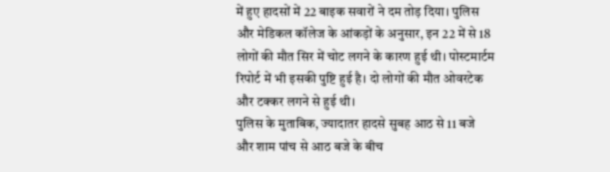में हुए हादसों में 22 बाइक सवारों ने दम तोड़ दिया। पुलिस और मेडिकल कॉलेज के आंकड़ों के अनुसार, इन 22 में से 18 लोगों की मौत सिर में चोट लगने के कारण हुई थी। पोस्टमार्टम रिपोर्ट में भी इसकी पुष्टि हुई है। दो लोगों की मौत ओवरटेक और टक्कर लगने से हुई थी।
पुलिस के मुताबिक, ज्यादातर हादसे सुबह आठ से 11 बजे और शाम पांच से आठ बजे के बीच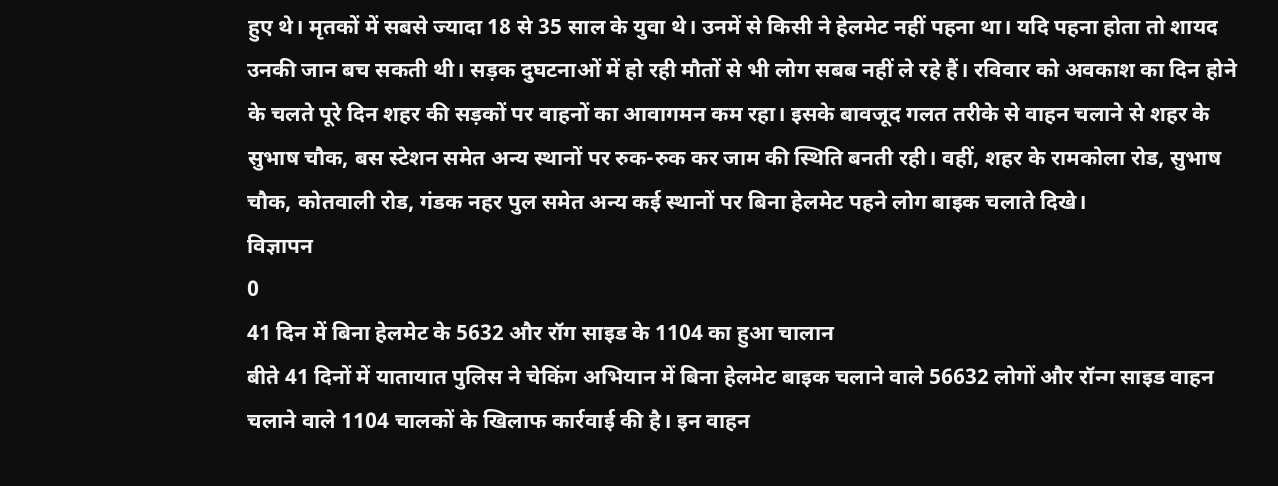हुए थे। मृतकों में सबसे ज्यादा 18 से 35 साल के युवा थे। उनमें से किसी ने हेलमेट नहीं पहना था। यदि पहना होता तो शायद उनकी जान बच सकती थी। सड़क दुघटनाओं में हो रही मौतों से भी लोग सबब नहीं ले रहे हैं। रविवार को अवकाश का दिन होने के चलते पूरे दिन शहर की सड़कों पर वाहनों का आवागमन कम रहा। इसके बावजूद गलत तरीके से वाहन चलाने से शहर के सुभाष चौक, बस स्टेशन समेत अन्य स्थानों पर रुक-रुक कर जाम की स्थिति बनती रही। वहीं, शहर के रामकोला रोड, सुभाष चौक, कोतवाली रोड, गंडक नहर पुल समेत अन्य कई स्थानों पर बिना हेलमेट पहने लोग बाइक चलाते दिखे।
विज्ञापन
0
41 दिन में बिना हेलमेट के 5632 और रॉग साइड के 1104 का हुआ चालान
बीते 41 दिनों में यातायात पुलिस ने चेकिंग अभियान में बिना हेलमेट बाइक चलाने वाले 56632 लोगों और रॉन्ग साइड वाहन चलाने वाले 1104 चालकों के खिलाफ कार्रवाई की है। इन वाहन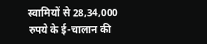स्वामियों से 28,34,000 रुपये के ई-चालान की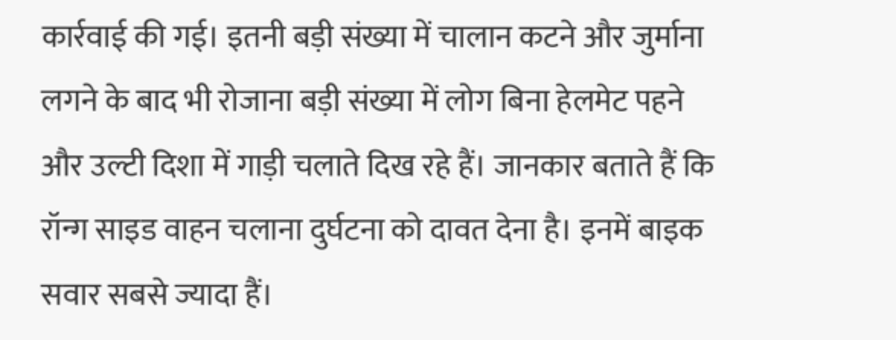कार्रवाई की गई। इतनी बड़ी संख्या में चालान कटने और जुर्माना लगने के बाद भी रोजाना बड़ी संख्या में लोग बिना हेलमेट पहने और उल्टी दिशा में गाड़ी चलाते दिख रहे हैं। जानकार बताते हैं कि रॉन्ग साइड वाहन चलाना दुर्घटना को दावत देना है। इनमें बाइक सवार सबसे ज्यादा हैं।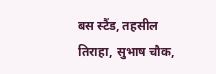बस स्टैंड, तहसील तिराहा, सुभाष चौक,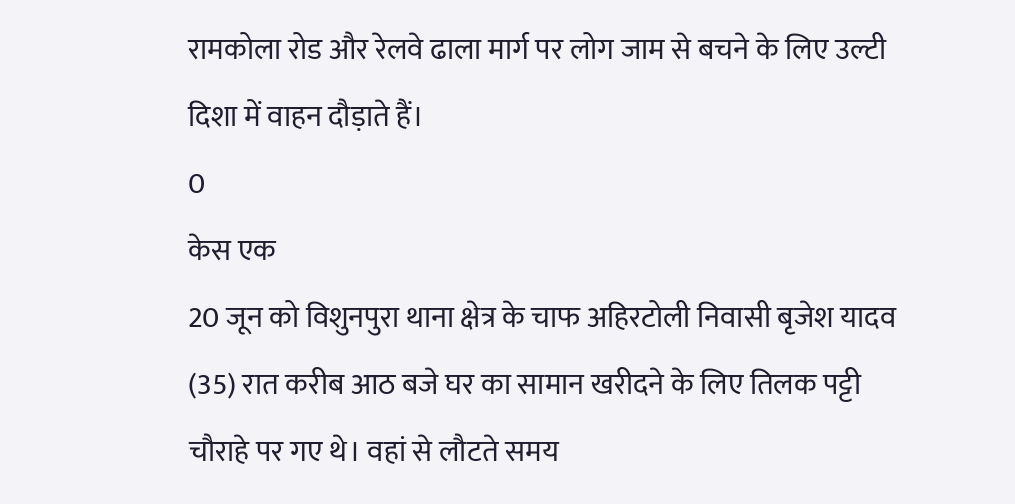रामकोला रोड और रेलवे ढाला मार्ग पर लोग जाम से बचने के लिए उल्टी दिशा में वाहन दौड़ाते हैं।
0
केस एक
20 जून को विशुनपुरा थाना क्षेत्र के चाफ अहिरटोली निवासी बृजेश यादव (35) रात करीब आठ बजे घर का सामान खरीदने के लिए तिलक पट्टी चौराहे पर गए थे। वहां से लौटते समय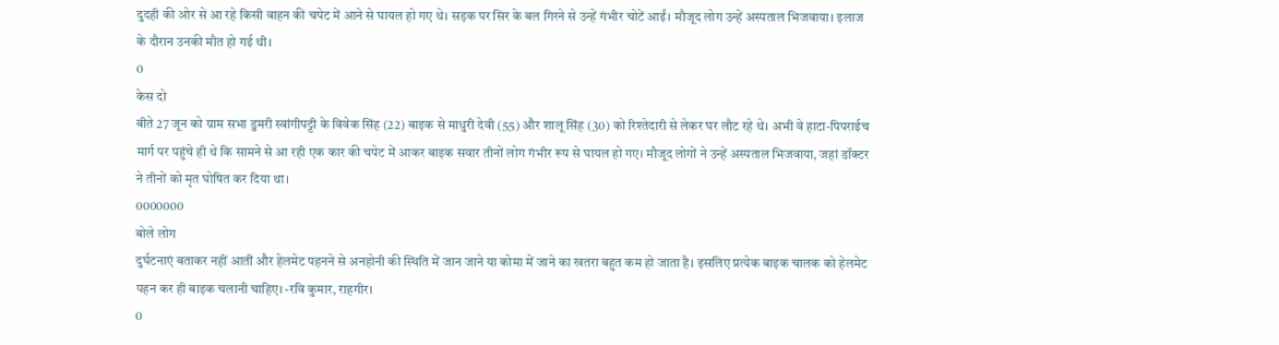दुदही की ओर से आ रहे किसी वाहन की चपेट में आने से घायल हो गए थे। सड़क पर सिर के बल गिरने से उन्हें गंभीर चोटें आईं। मौजूद लोग उन्हें अस्पताल भिजवाया। इलाज के दौरान उनकी मौत हो गई थी।
0
केस दो
बीते 27 जून को ग्राम सभा डुमरी स्वांगीपट्टी के विवेक सिंह (22) बाइक से माधुरी देवी (55) और शालू सिंह (30) को रिश्तेदारी से लेकर घर लौट रहे थे। अभी वे हाटा-पिपराईच मार्ग पर पहुंचे ही थे कि सामने से आ रही एक कार की चपेट में आकर बाइक सवार तीनों लोग गंभीर रूप से घायल हो गए। मौजूद लोगों ने उन्हें अस्पताल भिजवाया, जहां डॉक्टर ने तीनों को मृत घोषित कर दिया था।
0000000
बोले लोग
दुर्घटनाएं बताकर नहीं आतीं और हेलमेट पहनने से अनहोनी की स्थिति में जान जाने या कोमा में जाने का खतरा बहुत कम हो जाता है। इसलिए प्रत्येक बाइक चालक को हेलमेट पहन कर ही बाइक चलानी चाहिए। -रवि कुमार, राहगीर।
0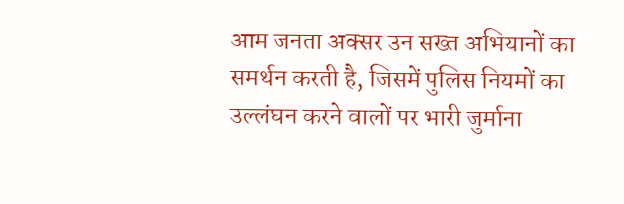आम जनता अक्सर उन सख्त अभियानों का समर्थन करती है, जिसमें पुलिस नियमों का उल्लंघन करने वालों पर भारी जुर्माना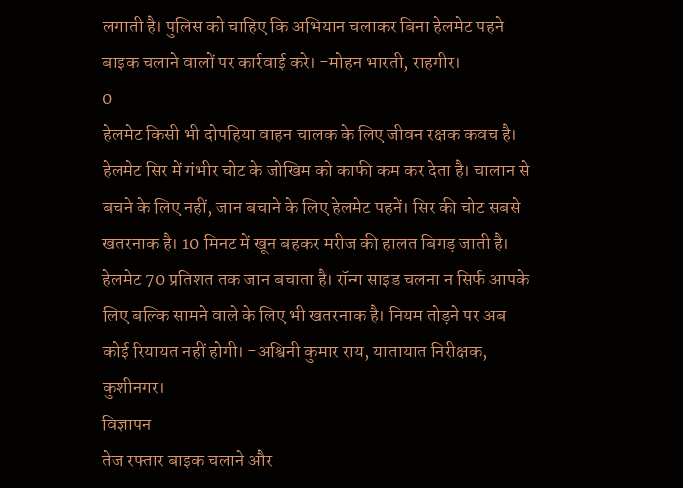लगाती है। पुलिस को चाहिए कि अभियान चलाकर बिना हेलमेट पहने बाइक चलाने वालों पर कार्रवाई करे। -मोहन भारती, राहगीर।
0
हेलमेट किसी भी दोपहिया वाहन चालक के लिए जीवन रक्षक कवच है। हेलमेट सिर में गंभीर चोट के जोखिम को काफी कम कर देता है। चालान से बचने के लिए नहीं, जान बचाने के लिए हेलमेट पहनें। सिर की चोट सबसे खतरनाक है। 10 मिनट में खून बहकर मरीज की हालत बिगड़ जाती है। हेलमेट 70 प्रतिशत तक जान बचाता है। रॉन्ग साइड चलना न सिर्फ आपके लिए बल्कि सामने वाले के लिए भी खतरनाक है। नियम तोड़ने पर अब कोई रियायत नहीं होगी। -अश्विनी कुमार राय, यातायात निरीक्षक, कुशीनगर।
विज्ञापन
तेज रफ्तार बाइक चलाने और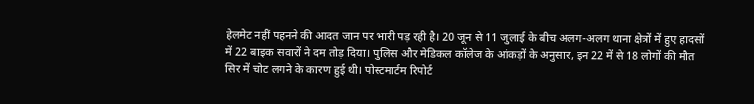हेलमेट नहीं पहनने की आदत जान पर भारी पड़ रही है। 20 जून से 11 जुलाई के बीच अलग-अलग थाना क्षेत्रों में हुए हादसों में 22 बाइक सवारों ने दम तोड़ दिया। पुलिस और मेडिकल कॉलेज के आंकड़ों के अनुसार, इन 22 में से 18 लोगों की मौत सिर में चोट लगने के कारण हुई थी। पोस्टमार्टम रिपोर्ट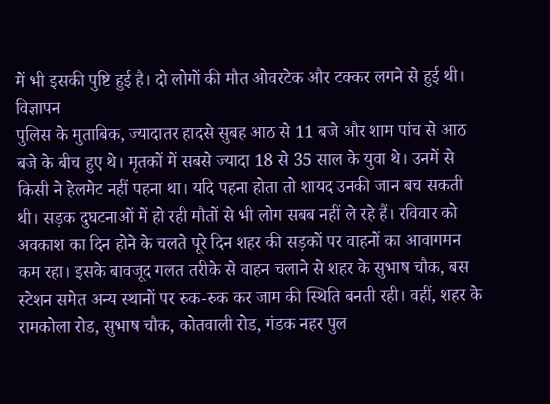में भी इसकी पुष्टि हुई है। दो लोगों की मौत ओवरटेक और टक्कर लगने से हुई थी।
विज्ञापन
पुलिस के मुताबिक, ज्यादातर हादसे सुबह आठ से 11 बजे और शाम पांच से आठ बजे के बीच हुए थे। मृतकों में सबसे ज्यादा 18 से 35 साल के युवा थे। उनमें से किसी ने हेलमेट नहीं पहना था। यदि पहना होता तो शायद उनकी जान बच सकती थी। सड़क दुघटनाओं में हो रही मौतों से भी लोग सबब नहीं ले रहे हैं। रविवार को अवकाश का दिन होने के चलते पूरे दिन शहर की सड़कों पर वाहनों का आवागमन कम रहा। इसके बावजूद गलत तरीके से वाहन चलाने से शहर के सुभाष चौक, बस स्टेशन समेत अन्य स्थानों पर रुक-रुक कर जाम की स्थिति बनती रही। वहीं, शहर के रामकोला रोड, सुभाष चौक, कोतवाली रोड, गंडक नहर पुल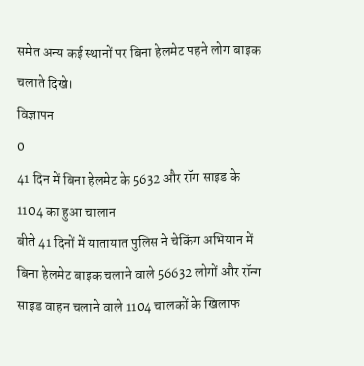समेत अन्य कई स्थानों पर बिना हेलमेट पहने लोग बाइक चलाते दिखे।
विज्ञापन
0
41 दिन में बिना हेलमेट के 5632 और रॉग साइड के 1104 का हुआ चालान
बीते 41 दिनों में यातायात पुलिस ने चेकिंग अभियान में बिना हेलमेट बाइक चलाने वाले 56632 लोगों और रॉन्ग साइड वाहन चलाने वाले 1104 चालकों के खिलाफ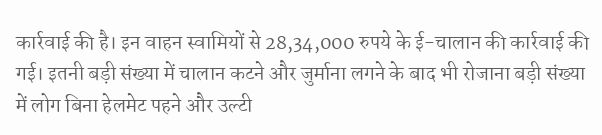कार्रवाई की है। इन वाहन स्वामियों से 28,34,000 रुपये के ई-चालान की कार्रवाई की गई। इतनी बड़ी संख्या में चालान कटने और जुर्माना लगने के बाद भी रोजाना बड़ी संख्या में लोग बिना हेलमेट पहने और उल्टी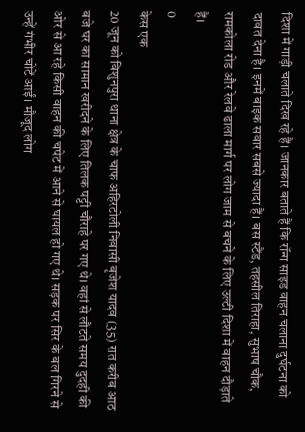दिशा में गाड़ी चलाते दिख रहे हैं। जानकार बताते हैं कि रॉन्ग साइड वाहन चलाना दुर्घटना को दावत देना है। इनमें बाइक सवार सबसे ज्यादा हैं। बस स्टैंड, तहसील तिराहा, सुभाष चौक, रामकोला रोड और रेलवे ढाला मार्ग पर लोग जाम से बचने के लिए उल्टी दिशा में वाहन दौड़ाते हैं।
0
केस एक
20 जून को विशुनपुरा थाना क्षेत्र के चाफ अहिरटोली निवासी बृजेश यादव (35) रात करीब आठ बजे घर का सामान खरीदने के लिए तिलक पट्टी चौराहे पर गए थे। वहां से लौटते समय दुदही की ओर से आ रहे किसी वाहन की चपेट में आने से घायल हो गए थे। सड़क पर सिर के बल गिरने से उन्हें गंभीर चोटें आईं। मौजूद लोग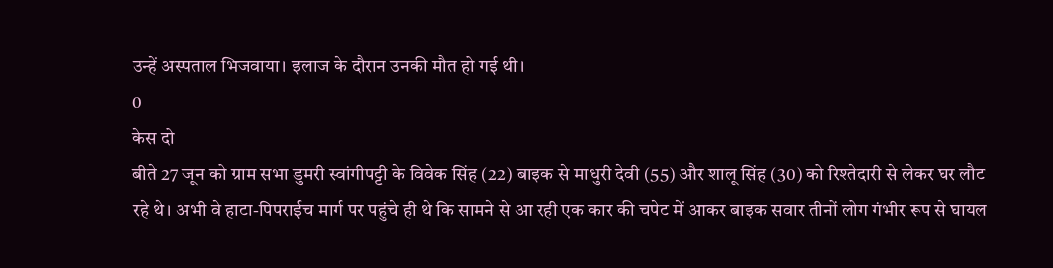उन्हें अस्पताल भिजवाया। इलाज के दौरान उनकी मौत हो गई थी।
0
केस दो
बीते 27 जून को ग्राम सभा डुमरी स्वांगीपट्टी के विवेक सिंह (22) बाइक से माधुरी देवी (55) और शालू सिंह (30) को रिश्तेदारी से लेकर घर लौट रहे थे। अभी वे हाटा-पिपराईच मार्ग पर पहुंचे ही थे कि सामने से आ रही एक कार की चपेट में आकर बाइक सवार तीनों लोग गंभीर रूप से घायल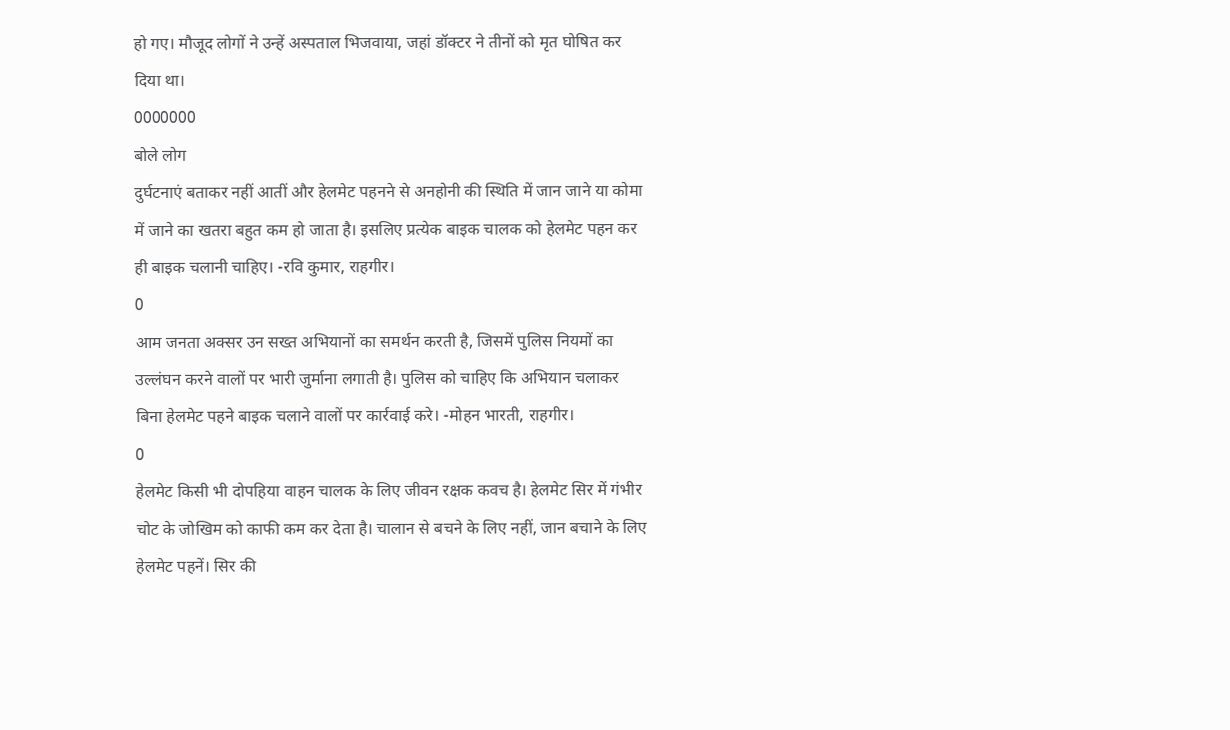हो गए। मौजूद लोगों ने उन्हें अस्पताल भिजवाया, जहां डॉक्टर ने तीनों को मृत घोषित कर दिया था।
0000000
बोले लोग
दुर्घटनाएं बताकर नहीं आतीं और हेलमेट पहनने से अनहोनी की स्थिति में जान जाने या कोमा में जाने का खतरा बहुत कम हो जाता है। इसलिए प्रत्येक बाइक चालक को हेलमेट पहन कर ही बाइक चलानी चाहिए। -रवि कुमार, राहगीर।
0
आम जनता अक्सर उन सख्त अभियानों का समर्थन करती है, जिसमें पुलिस नियमों का उल्लंघन करने वालों पर भारी जुर्माना लगाती है। पुलिस को चाहिए कि अभियान चलाकर बिना हेलमेट पहने बाइक चलाने वालों पर कार्रवाई करे। -मोहन भारती, राहगीर।
0
हेलमेट किसी भी दोपहिया वाहन चालक के लिए जीवन रक्षक कवच है। हेलमेट सिर में गंभीर चोट के जोखिम को काफी कम कर देता है। चालान से बचने के लिए नहीं, जान बचाने के लिए हेलमेट पहनें। सिर की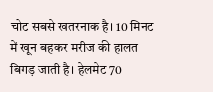चोट सबसे खतरनाक है। 10 मिनट में खून बहकर मरीज की हालत बिगड़ जाती है। हेलमेट 70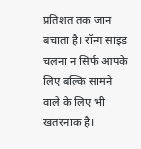प्रतिशत तक जान बचाता है। रॉन्ग साइड चलना न सिर्फ आपके लिए बल्कि सामने वाले के लिए भी खतरनाक है।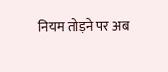नियम तोड़ने पर अब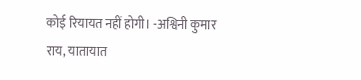कोई रियायत नहीं होगी। -अश्विनी कुमार राय, यातायात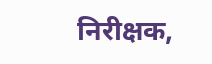निरीक्षक,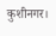कुशीनगर।